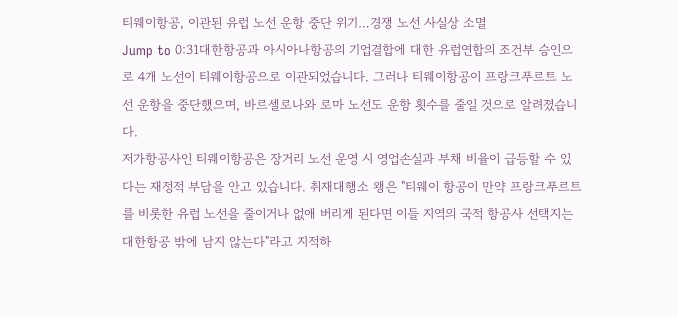티웨이항공, 이관된 유럽 노선 운항 중단 위기…경쟁 노선 사실상 소멸
Jump to 0:31대한항공과 아시아나항공의 기업결합에 대한 유럽연합의 조건부 승인으로 4개 노선이 티웨이항공으로 이관되었습니다. 그러나 티웨이항공이 프랑크푸르트 노선 운항을 중단했으며, 바르셀로나와 로마 노선도 운항 횟수를 줄일 것으로 알려졌습니다.
저가항공사인 티웨이항공은 장거리 노선 운영 시 영업손실과 부채 비율이 급등할 수 있다는 재정적 부담을 안고 있습니다. 취재대행소 왱은 "티웨이 항공이 만약 프랑크푸르트를 비롯한 유럽 노선을 줄이거나 없애 버리게 된다면 이들 지역의 국적 항공사 선택지는 대한항공 밖에 남지 않는다"라고 지적하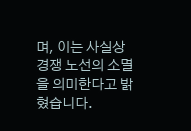며, 이는 사실상 경쟁 노선의 소멸을 의미한다고 밝혔습니다.